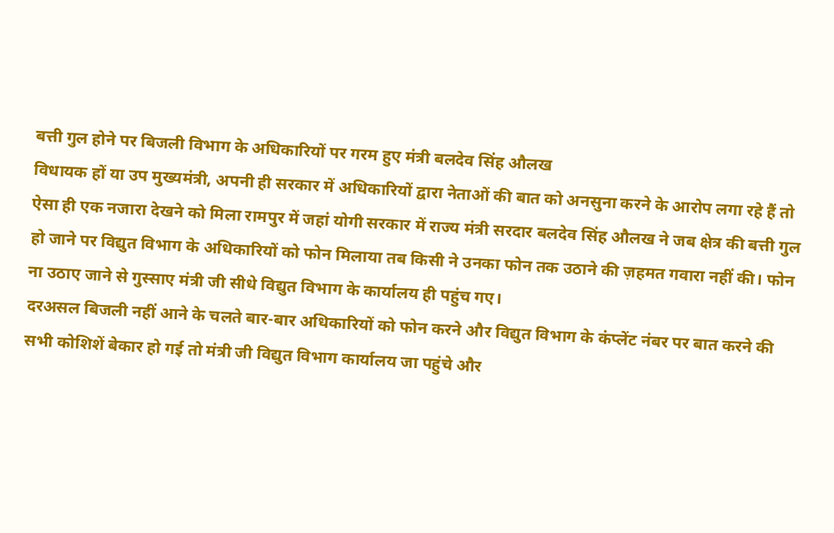बत्ती गुल होने पर बिजली विभाग के अधिकारियों पर गरम हुए मंत्री बलदेव सिंह औलख
विधायक हों या उप मुख्यमंत्री, अपनी ही सरकार में अधिकारियों द्वारा नेताओं की बात को अनसुना करने के आरोप लगा रहे हैं तो ऐसा ही एक नजारा देखने को मिला रामपुर में जहां योगी सरकार में राज्य मंत्री सरदार बलदेव सिंह औलख ने जब क्षेत्र की बत्ती गुल हो जाने पर विद्युत विभाग के अधिकारियों को फोन मिलाया तब किसी ने उनका फोन तक उठाने की ज़हमत गवारा नहीं की। फोन ना उठाए जाने से गुस्साए मंत्री जी सीधे विद्युत विभाग के कार्यालय ही पहुंच गए।
दरअसल बिजली नहीं आने के चलते बार-बार अधिकारियों को फोन करने और विद्युत विभाग के कंप्लेंट नंबर पर बात करने की सभी कोशिशें बेकार हो गई तो मंत्री जी विद्युत विभाग कार्यालय जा पहुंचे और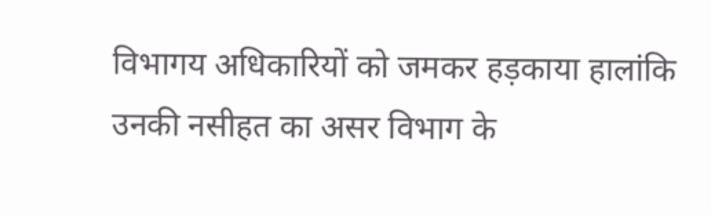विभागय अधिकारियों को जमकर हड़काया हालांकि उनकी नसीहत का असर विभाग के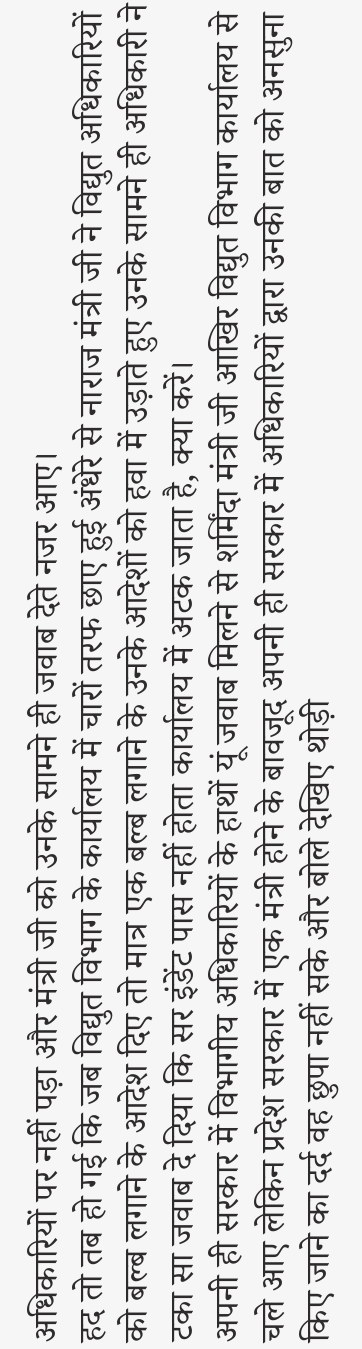अधिकारियों पर नहीं पड़ा और मंत्री जी को उनके सामने ही जवाब देते नजर आए।
हद तो तब हो गई कि जब विद्युत विभाग के कार्यालय में चारों तरफ छाए हुई अंधेरे से नाराज मंत्री जी ने विद्युत अधिकारियों को बल्ब लगाने के आदेश दिए तो मात्र एक बल्ब लगाने के उनके आदेशों को हवा में उड़ाते हुए उनके सामने ही अधिकारी ने टका सा जवाब दे दिया कि सर इंडेंट पास नहीं होता कार्यालय में अटक जाता है, क्या करें।
अपनी ही सरकार में विभागीय अधिकारियों के हाथों यूं जवाब मिलने से शर्मिंदा मंत्री जी आखिर विद्युत विभाग कार्यालय से चले आए लेकिन प्रदेश सरकार में एक मंत्री होने के बावजूद अपनी ही सरकार में अधिकारियों द्वारा उनकी बात को अनसुना किए जाने का दर्द वह छुपा नहीं सके और बोले देखिए थोड़ी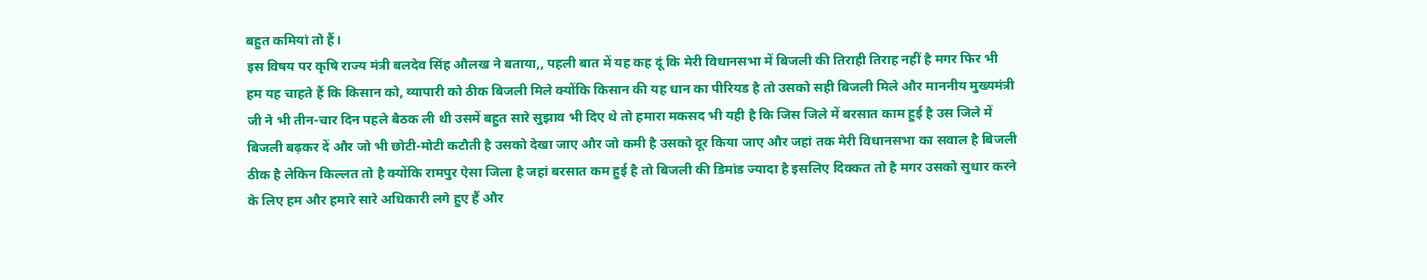बहुत कमियां तो हैं।
इस विषय पर कृषि राज्य मंत्री बलदेव सिंह औलख ने बताया,, पहली बात में यह कह दूं कि मेरी विधानसभा में बिजली की तिराही तिराह नहीं है मगर फिर भी हम यह चाहते हैं कि किसान को, व्यापारी को ठीक बिजली मिले क्योंकि किसान की यह धान का पीरियड है तो उसको सही बिजली मिले और माननीय मुख्यमंत्री जी ने भी तीन-चार दिन पहले बैठक ली थी उसमें बहुत सारे सुझाव भी दिए थे तो हमारा मकसद भी यही है कि जिस जिले में बरसात काम हुई है उस जिले में बिजली बढ़कर दें और जो भी छोटी-मोटी कटौती है उसको देखा जाए और जो कमी है उसको दूर किया जाए और जहां तक मेरी विधानसभा का सवाल है बिजली ठीक है लेकिन किल्लत तो है क्योंकि रामपुर ऐसा जिला है जहां बरसात कम हुई है तो बिजली की डिमांड ज्यादा है इसलिए दिक्कत तो है मगर उसको सुधार करने के लिए हम और हमारे सारे अधिकारी लगे हुए हैं और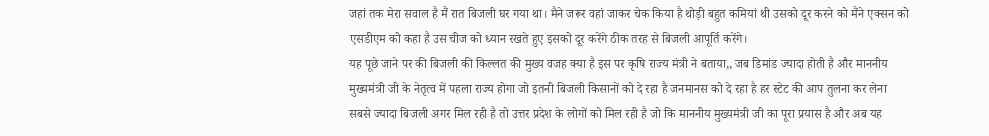जहां तक मेरा सवाल है मैं रात बिजली घर गया था। मैने जरूर वहां जाकर चेक किया है थोड़ी बहुत कमियां थी उसको दूर करने को मैंने एक्सन को एसडीएम को कहा है उस चीज को ध्यान रखते हुए इसको दूर करेंगे ठीक तरह से बिजली आपूर्ति करेंगे।
यह पूछे जाने पर की बिजली की किल्लत की मुख्य वजह क्या है इस पर कृषि राज्य मंत्री ने बताया,, जब डिमांड ज्यादा होती है और माननीय मुख्यमंत्री जी के नेतृत्व में पहला राज्य होगा जो इतनी बिजली किसानों को दे रहा है जनमानस को दे रहा है हर स्टेट की आप तुलना कर लेना सबसे ज्यादा बिजली अगर मिल रही है तो उत्तर प्रदेश के लोगों को मिल रही है जो कि माननीय मुख्यमंत्री जी का पूरा प्रयास है और अब यह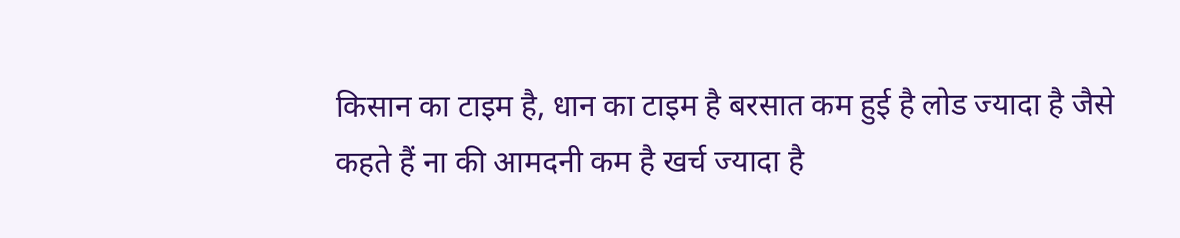किसान का टाइम है, धान का टाइम है बरसात कम हुई है लोड ज्यादा है जैसे कहते हैं ना की आमदनी कम है खर्च ज्यादा है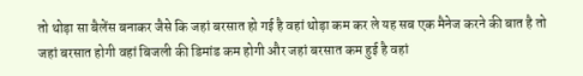तो थोड़ा सा बैलेंस बनाकर जैसे कि जहां बरसात हो गई है वहां थोड़ा कम कर ले यह सब एक मैनेज करने की बात है तो जहां बरसात होगी वहां बिजली की डिमांड कम होगी और जहां बरसात कम हुई है वहां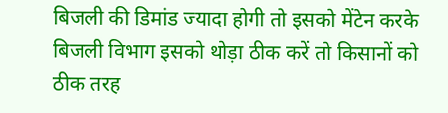बिजली की डिमांड ज्यादा होगी तो इसको मेंटेन करके बिजली विभाग इसको थोड़ा ठीक करें तो किसानों को ठीक तरह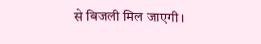से बिजली मिल जाएगी।